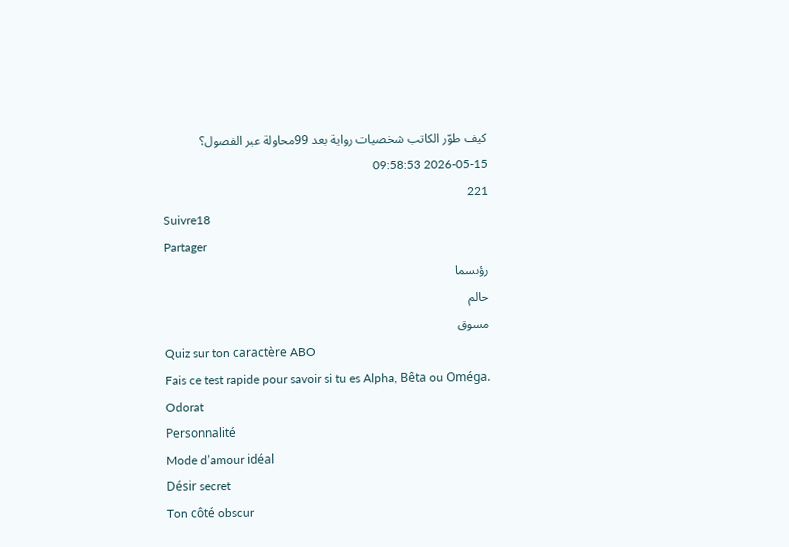كيف طوّر الكاتب شخصيات رواية بعد 99محاولة عبر الفصول؟
2026-05-15 09:58:53
221
Suivre18
Partager
رؤىسما
حالم
مسوق
Quiz sur ton caractère ABO
Fais ce test rapide pour savoir si tu es Alpha, Bêta ou Oméga.
Odorat
Personnalité
Mode d’amour idéal
Désir secret
Ton côté obscur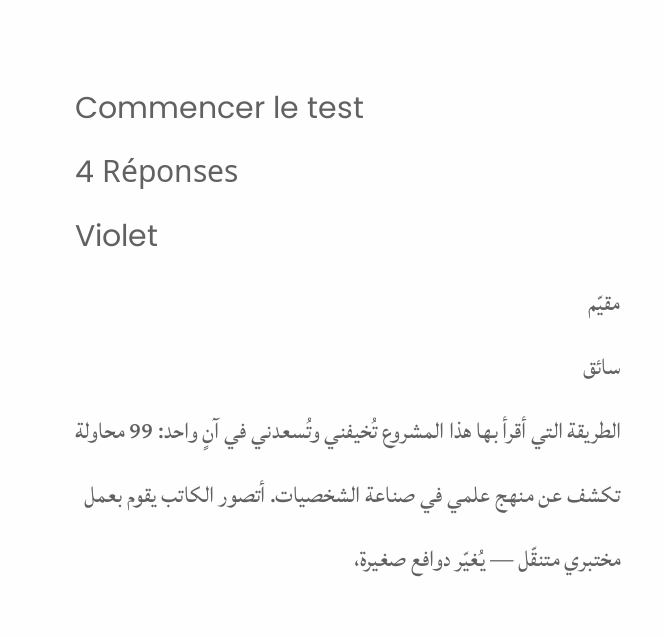Commencer le test
4 Réponses
Violet
مقيّم
سائق
الطريقة التي أقرأ بها هذا المشروع تُخيفني وتُسعدني في آنٍ واحد: 99 محاولة تكشف عن منهج علمي في صناعة الشخصيات. أتصور الكاتب يقوم بعمل مختبري متنقّل — يُغيّر دوافع صغيرة،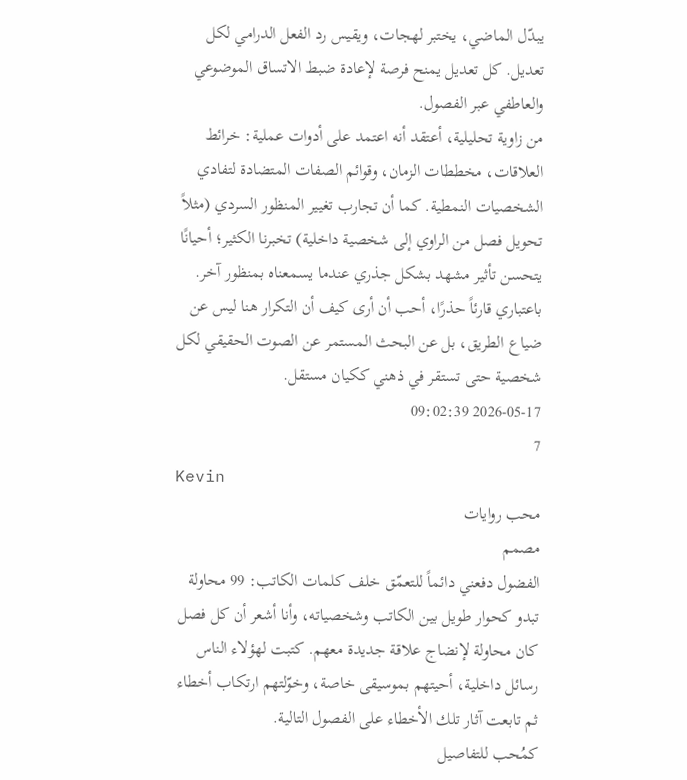يبدّل الماضي، يختبر لهجات، ويقيس رد الفعل الدرامي لكل تعديل. كل تعديل يمنح فرصة لإعادة ضبط الاتساق الموضوعي والعاطفي عبر الفصول.
من زاوية تحليلية، أعتقد أنه اعتمد على أدوات عملية: خرائط العلاقات، مخططات الزمان، وقوائم الصفات المتضادة لتفادي الشخصيات النمطية. كما أن تجارب تغيير المنظور السردي (مثلاً تحويل فصل من الراوي إلى شخصية داخلية) تخبرنا الكثير؛ أحيانًا يتحسن تأثير مشهد بشكل جذري عندما يسمعناه بمنظور آخر.
باعتباري قارئاً حذرًا، أحب أن أرى كيف أن التكرار هنا ليس عن ضياع الطريق، بل عن البحث المستمر عن الصوت الحقيقي لكل شخصية حتى تستقر في ذهني ككيان مستقل.
2026-05-17 09:02:39
7
Kevin
محب روايات
مصمم
الفضول دفعني دائماً للتعمّق خلف كلمات الكاتب: 99 محاولة تبدو كحوار طويل بين الكاتب وشخصياته، وأنا أشعر أن كل فصل كان محاولة لإنضاج علاقة جديدة معهم. كتبت لهؤلاء الناس رسائل داخلية، أحيتهم بموسيقى خاصة، وخوّلتهم ارتكاب أخطاء ثم تابعت آثار تلك الأخطاء على الفصول التالية.
كمُحب للتفاصيل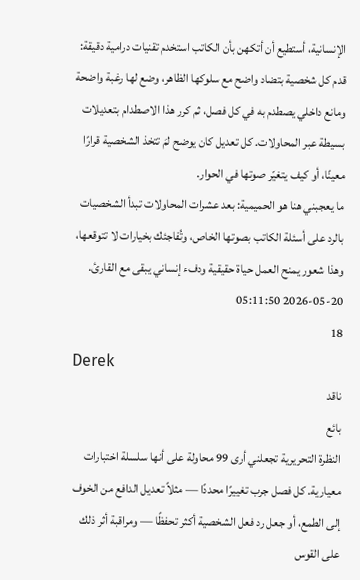الإنسانية، أستطيع أن أتكهن بأن الكاتب استخدم تقنيات درامية دقيقة: قدم كل شخصية بتضاد واضح مع سلوكها الظاهر، وضع لها رغبة واضحة ومانع داخلي يصطدم به في كل فصل، ثم كرر هذا الاصطدام بتعديلات بسيطة عبر المحاولات. كل تعديل كان يوضح لمَ تتخذ الشخصية قرارًا معينًا، أو كيف يتغيّر صوتها في الحوار.
ما يعجبني هنا هو الحميمية: بعد عشرات المحاولات تبدأ الشخصيات بالرد على أسئلة الكاتب بصوتها الخاص، وتُفاجئك بخيارات لا تتوقعها، وهذا شعور يمنح العمل حياة حقيقية ودفء إنساني يبقى مع القارئ.
2026-05-20 05:11:50
18
Derek
ناقد
بائع
النظرة التحريرية تجعلني أرى 99 محاولة على أنها سلسلة اختبارات معيارية. كل فصل جرب تغييرًا محددًا — مثلاً تعديل الدافع من الخوف إلى الطمع، أو جعل رد فعل الشخصية أكثر تحفظًا — ومراقبة أثر ذلك على القوس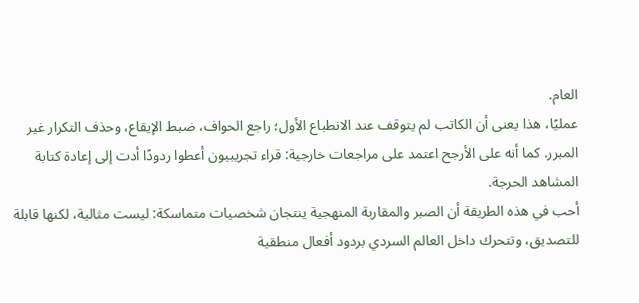العام.
عمليًا، هذا يعنى أن الكاتب لم يتوقف عند الانطباع الأول؛ راجع الحواف، ضبط الإيقاع، وحذف التكرار غير المبرر. كما أنه على الأرجح اعتمد على مراجعات خارجية: قراء تجريبيون أعطوا ردودًا أدت إلى إعادة كتابة المشاهد الحرجة.
أحب في هذه الطريقة أن الصبر والمقاربة المنهجية ينتجان شخصيات متماسكة: ليست مثالية، لكنها قابلة للتصديق، وتتحرك داخل العالم السردي بردود أفعال منطقية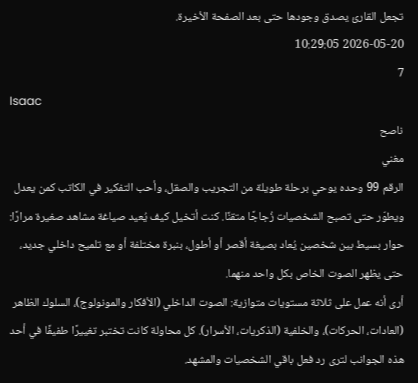تجعل القارئ يصدق وجودها حتى بعد الصفحة الأخيرة.
2026-05-20 10:29:05
7
Isaac
ناصح
مغني
الرقم 99 وحده يوحي برحلة طويلة من التجريب والصقل، وأحب التفكير في الكاتب كمن يعدل ويطوّر حتى تصبح الشخصيات زُجاجًا متقنًا. كنت أتخيل كيف يُعيد صياغة مشاهد صغيرة مرارًا: حوار بسيط بين شخصين يُعاد بصيغة أقصر أو أطول، بنبرة مختلفة أو مع تلميح داخلي جديد، حتى يظهر الصوت الخاص بكل واحد منهما.
أرى أنه عمل على ثلاثة مستويات متوازية: الصوت الداخلي (الأفكار والمونولوج)، السلوك الظاهر (العادات، الحركات)، والخلفية (الذكريات، الأسرار). كل محاولة كانت تختبر تغييرًا طفيفًا في أحد هذه الجوانب لترى رد فعل باقي الشخصيات والمشهد.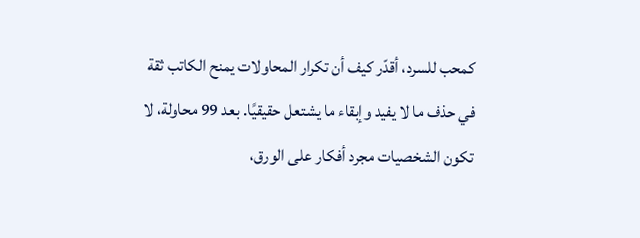كمحب للسرد، أقدّر كيف أن تكرار المحاولات يمنح الكاتب ثقة في حذف ما لا يفيد وإبقاء ما يشتعل حقيقيًا. بعد 99 محاولة، لا تكون الشخصيات مجرد أفكار على الورق،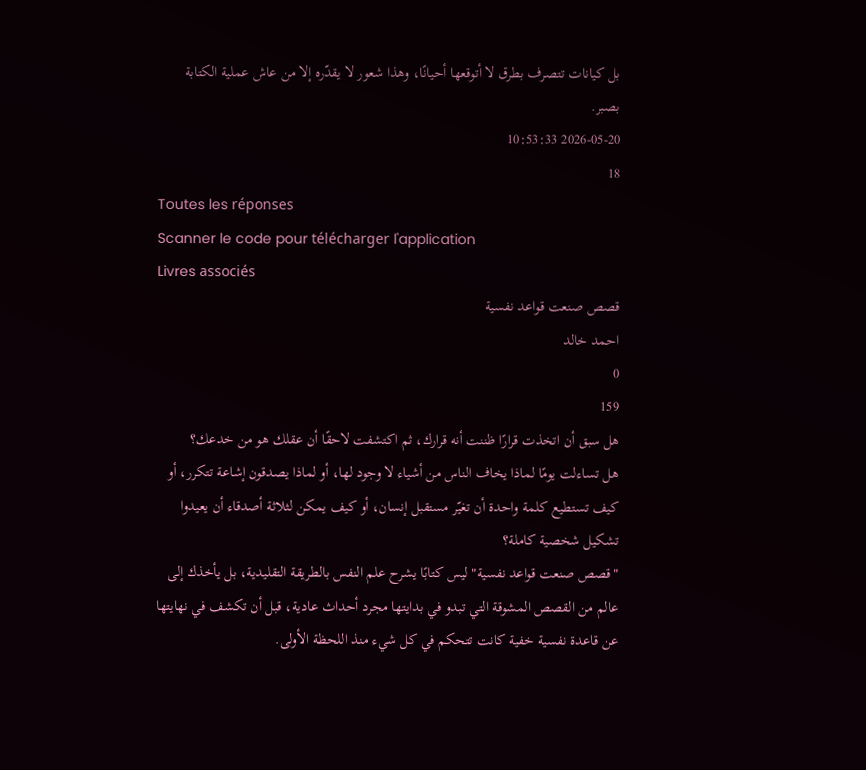بل كيانات تتصرف بطرق لا أتوقعها أحيانًا، وهذا شعور لا يقدّره إلا من عاش عملية الكتابة بصبر.
2026-05-20 10:53:33
18
Toutes les réponses
Scanner le code pour télécharger l'application
Livres associés
قصص صنعت قواعد نفسية
احمد خالد
0
159
هل سبق أن اتخذت قرارًا ظننت أنه قرارك، ثم اكتشفت لاحقًا أن عقلك هو من خدعك؟
هل تساءلت يومًا لماذا يخاف الناس من أشياء لا وجود لها، أو لماذا يصدقون إشاعة تتكرر، أو كيف تستطيع كلمة واحدة أن تغيّر مستقبل إنسان، أو كيف يمكن لثلاثة أصدقاء أن يعيدوا تشكيل شخصية كاملة؟
"قصص صنعت قواعد نفسية" ليس كتابًا يشرح علم النفس بالطريقة التقليدية، بل يأخذك إلى عالم من القصص المشوقة التي تبدو في بدايتها مجرد أحداث عادية، قبل أن تكشف في نهايتها عن قاعدة نفسية خفية كانت تتحكم في كل شيء منذ اللحظة الأولى.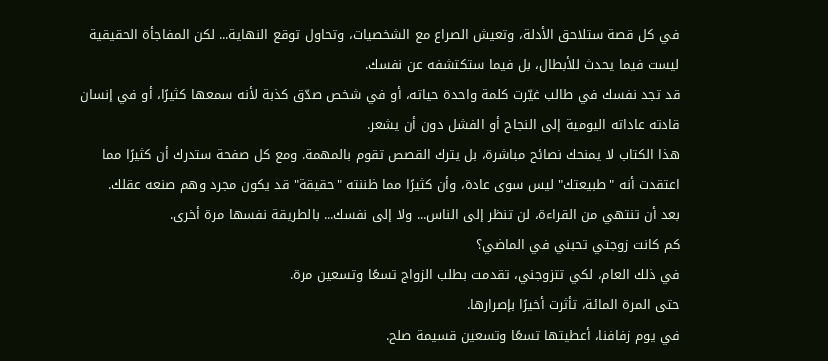في كل قصة ستلاحق الأدلة، وتعيش الصراع مع الشخصيات، وتحاول توقع النهاية... لكن المفاجأة الحقيقية ليست فيما يحدث للأبطال، بل فيما ستكتشفه عن نفسك.
قد تجد نفسك في طالب غيّرت كلمة واحدة حياته، أو في شخص صدّق كذبة لأنه سمعها كثيرًا، أو في إنسان قادته عاداته اليومية إلى النجاح أو الفشل دون أن يشعر.
هذا الكتاب لا يمنحك نصائح مباشرة، بل يترك القصص تقوم بالمهمة. ومع كل صفحة ستدرك أن كثيرًا مما اعتقدت أنه "طبيعتك" ليس سوى عادة، وأن كثيرًا مما ظننته "حقيقة" قد يكون مجرد وهم صنعه عقلك.
بعد أن تنتهي من القراءة، لن تنظر إلى الناس... ولا إلى نفسك... بالطريقة نفسها مرة أخرى.
كم كانت زوجتي تحبني في الماضي؟
في ذلك العام، لكي تتزوجني، تقدمت بطلب الزواج تسعًا وتسعين مرة.
حتى المرة المائة، تأثرت أخيرًا بإصرارها.
في يوم زفافنا، أعطيتها تسعًا وتسعين قسيمة صلح.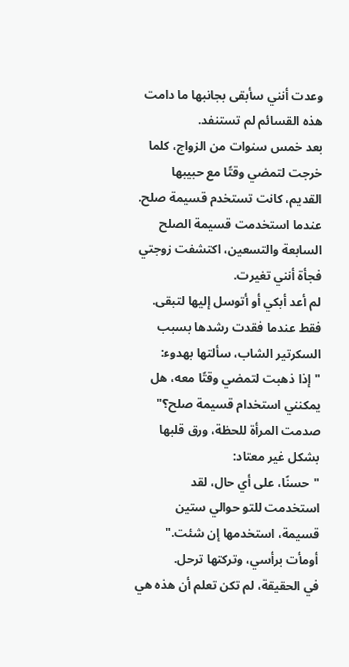وعدت أنني سأبقى بجانبها ما دامت هذه القسائم لم تستنفد.
بعد خمس سنوات من الزواج، كلما خرجت لتمضي وقتًا مع حبيبها القديم، كانت تستخدم قسيمة صلح.
عندما استخدمت قسيمة الصلح السابعة والتسعين، اكتشفت زوجتي فجأة أنني تغيرت.
لم أعد أبكي أو أتوسل إليها لتبقى.
فقط عندما فقدت رشدها بسبب السكرتير الشاب، سألتها بهدوء:
"إذا ذهبت لتمضي وقتًا معه، هل يمكنني استخدام قسيمة صلح؟"
صدمت المرأة للحظة، ورق قلبها بشكل غير معتاد:
"حسنًا، على أي حال، لقد استخدمت للتو حوالي ستين قسيمة، استخدمها إن شئت."
أومأت برأسي، وتركتها ترحل.
في الحقيقة، لم تكن تعلم أن هذه هي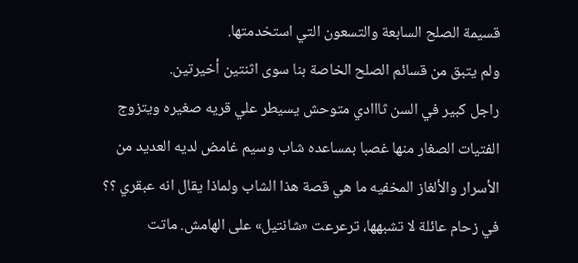قسيمة الصلح السابعة والتسعون التي استخدمتها.
ولم يتبق من قسائم الصلح الخاصة بنا سوى اثنتين أخيرتين.
راجل كبير في السن ثااادي متوحش يسيطر علي قريه صغيره ويتزوج الفتيات الصغار منها غصبا بمساعده شاب وسيم غامض لديه العديد من الأسرار والألغاز المخفيه ما هي قصة هذا الشاب ولماذا يقال انه عبقري ؟؟
في زحام عائلة لا تشبهها، ترعرعت «شانتيل» على الهامش. ماتت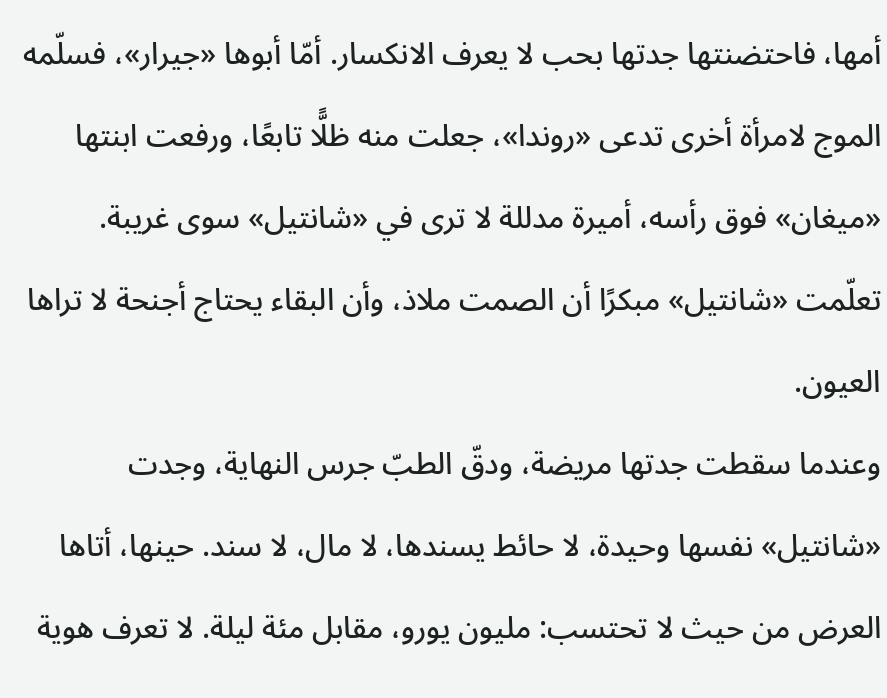أمها، فاحتضنتها جدتها بحب لا يعرف الانكسار. أمّا أبوها «جيرار»، فسلّمه الموج لامرأة أخرى تدعى «روندا»، جعلت منه ظلًّا تابعًا، ورفعت ابنتها «ميغان» فوق رأسه، أميرة مدللة لا ترى في «شانتيل» سوى غريبة.
تعلّمت «شانتيل» مبكرًا أن الصمت ملاذ، وأن البقاء يحتاج أجنحة لا تراها العيون.
وعندما سقطت جدتها مريضة، ودقّ الطبّ جرس النهاية، وجدت «شانتيل» نفسها وحيدة، لا حائط يسندها، لا مال، لا سند. حينها، أتاها العرض من حيث لا تحتسب: مليون يورو، مقابل مئة ليلة. لا تعرف هوية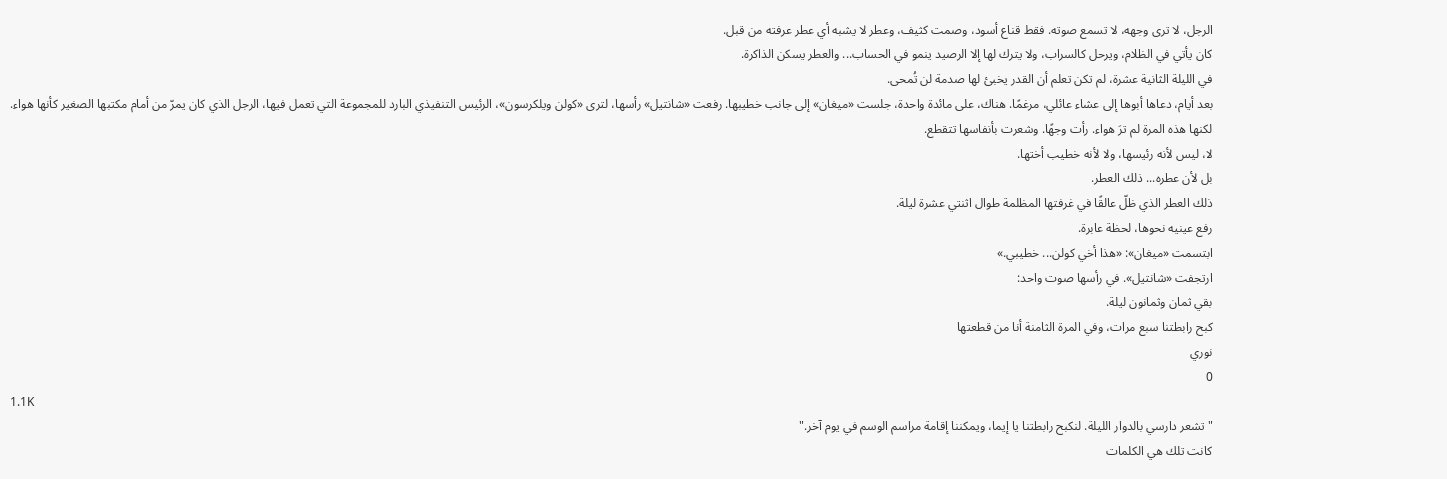الرجل، لا ترى وجهه، لا تسمع صوته. فقط قناع أسود، وصمت كثيف، وعطر لا يشبه أي عطر عرفته من قبل.
كان يأتي في الظلام، ويرحل كالسراب، ولا يترك لها إلا الرصيد ينمو في الحساب... والعطر يسكن الذاكرة.
في الليلة الثانية عشرة، لم تكن تعلم أن القدر يخبئ لها صدمة لن تُمحى.
بعد أيام، دعاها أبوها إلى عشاء عائلي، مرغمًا. هناك، على مائدة واحدة، جلست «ميغان» إلى جانب خطيبها. رفعت «شانتيل» رأسها، لترى «كولن ويلكرسون»، الرئيس التنفيذي البارد للمجموعة التي تعمل فيها، الرجل الذي كان يمرّ من أمام مكتبها الصغير كأنها هواء.
لكنها هذه المرة لم ترَ هواء. رأت وجهًا. وشعرت بأنفاسها تتقطع.
لا، ليس لأنه رئيسها، ولا لأنه خطيب أختها.
بل لأن عطره... ذلك العطر.
ذلك العطر الذي ظلّ عالقًا في غرفتها المظلمة طوال اثنتي عشرة ليلة.
رفع عينيه نحوها، لحظة عابرة.
ابتسمت «ميغان»: «هذا أخي كولن... خطيبي.»
ارتجفت «شانتيل». في رأسها صوت واحد:
بقي ثمان وثمانون ليلة.
كبح رابطتنا سبع مرات، وفي المرة الثامنة أنا من قطعتها
نوري
0
1.1K
"تشعر دارسي بالدوار الليلة. لنكبح رابطتنا يا إيما، ويمكننا إقامة مراسم الوسم في يوم آخر."
كانت تلك هي الكلمات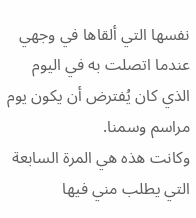نفسها التي ألقاها في وجهي عندما اتصلت به في اليوم الذي كان يُفترض أن يكون يوم مراسم وسمنا.
وكانت هذه هي المرة السابعة التي يطلب مني فيها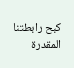كبح رابطتنا المقدرة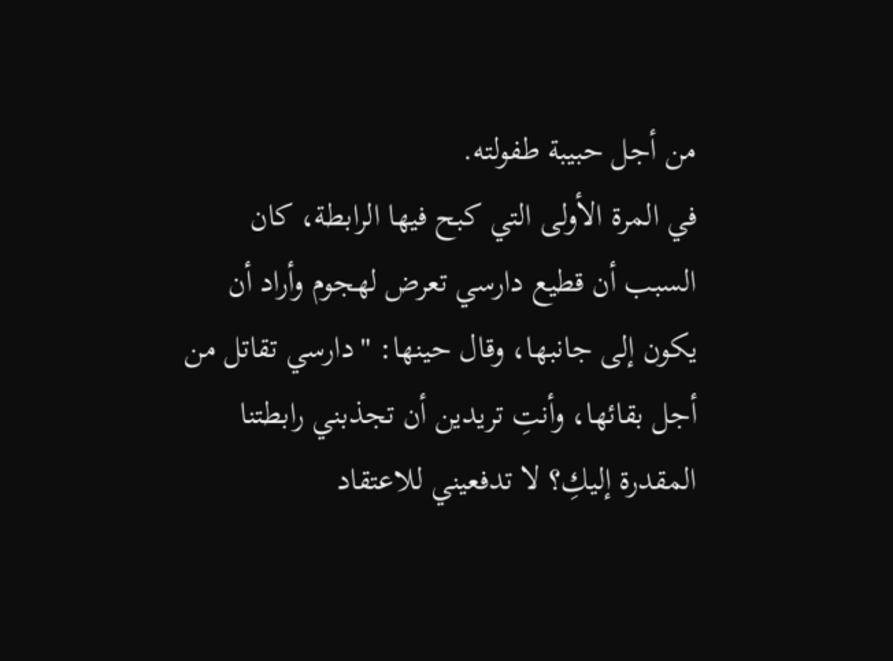من أجل حبيبة طفولته.
في المرة الأولى التي كبح فيها الرابطة، كان السبب أن قطيع دارسي تعرض لهجوم وأراد أن يكون إلى جانبها، وقال حينها: "دارسي تقاتل من أجل بقائها، وأنتِ تريدين أن تجذبني رابطتنا المقدرة إليكِ؟ لا تدفعيني للاعتقاد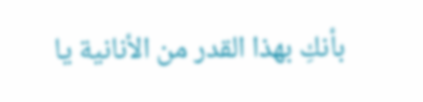بأنكِ بهذا القدر من الأنانية يا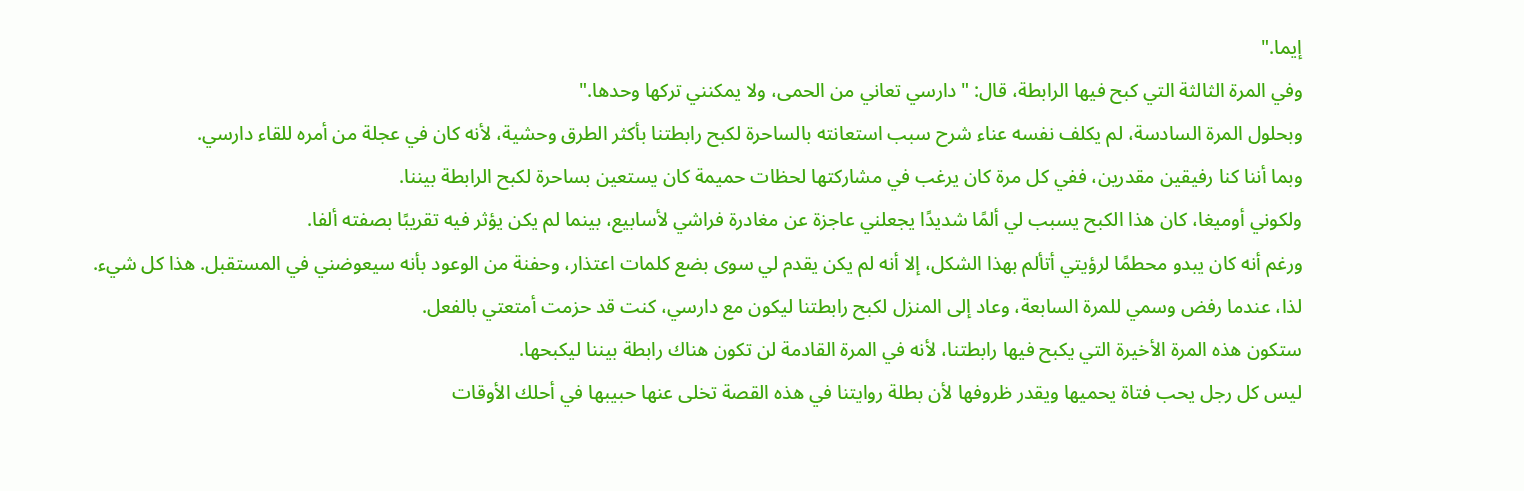إيما."
وفي المرة الثالثة التي كبح فيها الرابطة، قال: "دارسي تعاني من الحمى، ولا يمكنني تركها وحدها."
وبحلول المرة السادسة، لم يكلف نفسه عناء شرح سبب استعانته بالساحرة لكبح رابطتنا بأكثر الطرق وحشية، لأنه كان في عجلة من أمره للقاء دارسي.
وبما أننا كنا رفيقين مقدرين، ففي كل مرة كان يرغب في مشاركتها لحظات حميمة كان يستعين بساحرة لكبح الرابطة بيننا.
ولكوني أوميغا، كان هذا الكبح يسبب لي ألمًا شديدًا يجعلني عاجزة عن مغادرة فراشي لأسابيع، بينما لم يكن يؤثر فيه تقريبًا بصفته ألفا.
ورغم أنه كان يبدو محطمًا لرؤيتي أتألم بهذا الشكل، إلا أنه لم يكن يقدم لي سوى بضع كلمات اعتذار، وحفنة من الوعود بأنه سيعوضني في المستقبل. هذا كل شيء.
لذا، عندما رفض وسمي للمرة السابعة، وعاد إلى المنزل لكبح رابطتنا ليكون مع دارسي، كنت قد حزمت أمتعتي بالفعل.
ستكون هذه المرة الأخيرة التي يكبح فيها رابطتنا، لأنه في المرة القادمة لن تكون هناك رابطة بيننا ليكبحها.
ليس كل رجل يحب فتاة يحميها ويقدر ظروفها لأن بطلة روايتنا في هذه القصة تخلى عنها حبيبها في أحلك الأوقات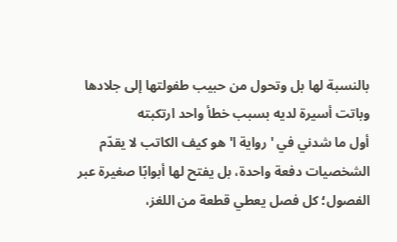بالنسبة لها بل وتحول من حبيب طفولتها إلى جلادها وباتت أسيرة لديه بسبب خطأ واحد ارتكبته
أول ما شدني في 'رواية ا' هو كيف الكاتب لا يقدّم الشخصيات دفعة واحدة، بل يفتح لها أبوابًا صغيرة عبر الفصول؛ كل فصل يعطي قطعة من اللغز،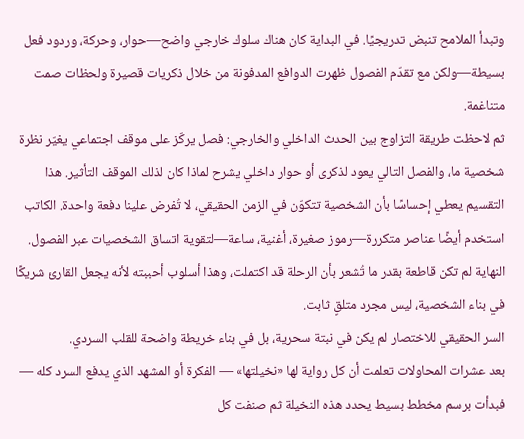وتبدأ الملامح تنبض تدريجيًا. في البداية كان هناك سلوك خارجي واضح—حوار، وحركة، وردود فعل بسيطة—ولكن مع تقدّم الفصول ظهرت الدوافع المدفونة من خلال ذكريات قصيرة ولحظات صمت متناغمة.
ثم لاحظت طريقة التزاوج بين الحدث الداخلي والخارجي: فصل يركّز على موقف اجتماعي يغيّر نظرة شخصية ما، والفصل التالي يعود لذكرى أو حوار داخلي يشرح لماذا كان لذلك الموقف التأثير. هذا التقسيم يعطي إحساسًا بأن الشخصية تتكوّن في الزمن الحقيقي، لا تُفرض علينا دفعة واحدة. الكاتب استخدم أيضًا عناصر متكررة—رموز صغيرة، أغنية، ساعة—لتقوية اتساق الشخصيات عبر الفصول. النهاية لم تكن قاطعة بقدر ما تُشعر بأن الرحلة قد اكتملت، وهذا أسلوب أحببته لأنه يجعل القارئ شريكًا في بناء الشخصية، ليس مجرد متلقٍ ثابت.
السر الحقيقي للاختصار لم يكن في نبتة سحرية، بل في بناء خريطة واضحة للقلب السردي.
بعد عشرات المحاولات تعلمت أن كل رواية لها «نخيلتها» — الفكرة أو المشهد الذي يدفع السرد كله — فبدأت برسم مخطط بسيط يحدد هذه النخيلة ثم صنفت كل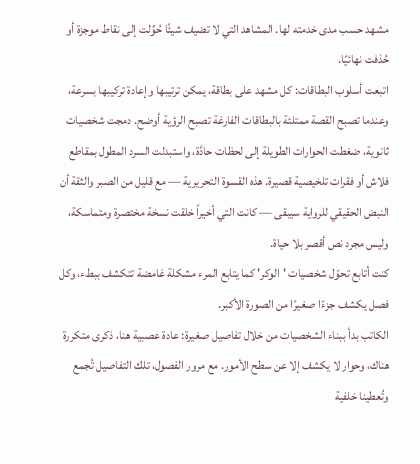مشهد حسب مدى خدمته لها. المشاهد التي لا تضيف شيئًا حُوِّلت إلى نقاط موجزة أو حُذفت نهائيًا.
اتبعت أسلوب البطاقات: كل مشهد على بطاقة، يمكن ترتيبها وإعادة تركيبها بسرعة، وعندما تصبح القصة ممتلئة بالبطاقات الفارغة تصبح الرؤية أوضح. دمجت شخصيات ثانوية، ضغطت الحوارات الطويلة إلى لحظات حادَّة، واستبدلت السرد المطول بمقاطع فلاش أو فقرات تلخيصية قصيرة. هذه القسوة التحريرية — مع قليل من الصبر والثقة أن النبض الحقيقي للرواية سيبقى — كانت التي أخيراً خلقت نسخة مختصرة ومتماسكة، وليس مجرد نص أقصر بلا حياة.
كنت أتابع تحوّل شخصيات 'الوكر' كما يتابع المرء مشكلة غامضة تتكشف ببطء، وكل فصل يكشف جزءًا صغيرًا من الصورة الأكبر.
الكاتب بدأ ببناء الشخصيات من خلال تفاصيل صغيرة: عادة عصبية هنا، ذكرى متكررة هناك، وحوار لا يكشف إلا عن سطح الأمور. مع مرور الفصول، تلك التفاصيل تُجمع وتُعطينا خلفية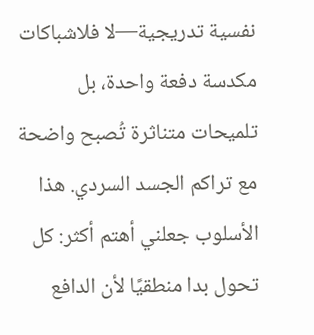نفسية تدريجية—لا فلاشباكات مكدسة دفعة واحدة، بل تلميحات متناثرة تُصبح واضحة مع تراكم الجسد السردي. هذا الأسلوب جعلني أهتم أكثر: كل تحول بدا منطقيًا لأن الدافع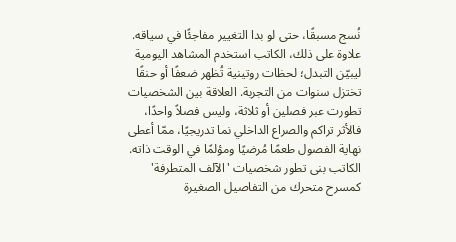نُسج مسبقًا، حتى لو بدا التغيير مفاجئًا في سياقه.
علاوة على ذلك، الكاتب استخدم المشاهد اليومية ليبيّن التبدل؛ لحظات روتينية تُظهر ضعفًا أو حنقًا تختزل سنوات من التجربة. العلاقة بين الشخصيات تطورت عبر فصلين أو ثلاثة، وليس فصلاً واحدًا، فالأثر تراكم والصراع الداخلي نما تدريجيًا، ممّا أعطى نهاية الفصول طعمًا مُرضيًا ومؤلمًا في الوقت ذاته.
الكاتب بنى تطور شخصيات 'الآلف المتطرفة' كمسرح متحرك من التفاصيل الصغيرة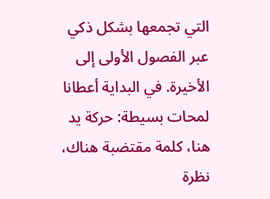التي تجمعها بشكل ذكي عبر الفصول الأولى إلى الأخيرة. في البداية أعطانا لمحات بسيطة: حركة يد هنا، كلمة مقتضبة هناك، نظرة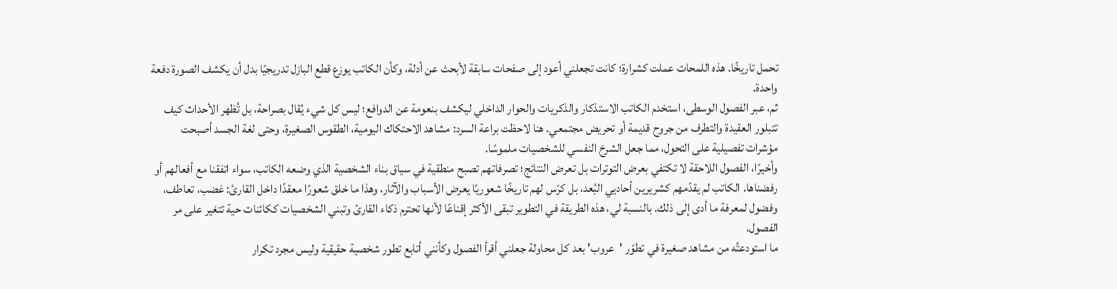تحمل تاريخًا. هذه اللمحات عملت كشرارة؛ كانت تجعلني أعود إلى صفحات سابقة لأبحث عن أدلة، وكأن الكاتب يوزع قطع البازل تدريجيًا بدل أن يكشف الصورة دفعة واحدة.
ثم، عبر الفصول الوسطى، استخدم الكاتب الاستذكار والذكريات والحوار الداخلي ليكشف بنعومة عن الدوافع؛ ليس كل شيء يُقال بصراحة، بل تُظهر الأحداث كيف تتبلور العقيدة والتطرف من جروح قديمة أو تحريض مجتمعي. هنا لاحظت براعة السرد: مشاهد الاحتكاك اليومية، الطقوس الصغيرة، وحتى لغة الجسد أصبحت مؤشرات تفصيلية على التحول، مما جعل الشرخ النفسي للشخصيات ملموسًا.
وأخيرًا، الفصول اللاحقة لا تكتفي بعرض التوترات بل تعرض النتائج؛ تصرفاتهم تصبح منطقية في سياق بناء الشخصية الذي وضعه الكاتب، سواء اتفقنا مع أفعالهم أو رفضناها. الكاتب لم يقدّمهم كشريرين أحاديي البُعد، بل كرّس لهم تاريخًا شعوريًا يعرض الأسباب والآثار، وهذا ما خلق شعورًا معقدًا داخل القارئ: غضب، تعاطف، وفضول لمعرفة ما أدى إلى ذلك. بالنسبة لي، هذه الطريقة في التطوير تبقى الأكثر إقناعًا لأنها تحترم ذكاء القارئ وتبني الشخصيات ككائنات حية تتغير على مر الفصول.
ما استودعتُه من مشاهد صغيرة في تطوّر 'عروب' بعد كل محاولة جعلني أقرأ الفصول وكأنني أتابع تطور شخصية حقيقية وليس مجرد تكرار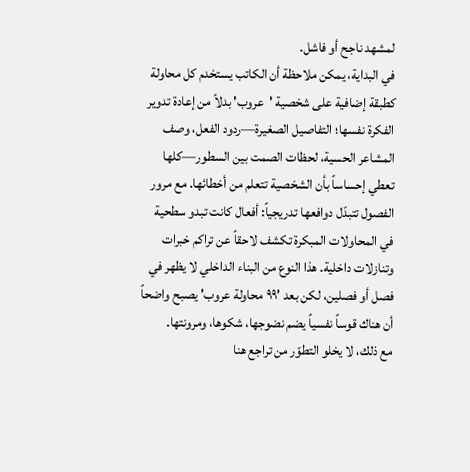لمشهد ناجح أو فاشل.
في البداية، يمكن ملاحظة أن الكاتب يستخدم كل محاولة كطبقة إضافية على شخصية 'عروب' بدلاً من إعادة تدوير الفكرة نفسها؛ التفاصيل الصغيرة—ردود الفعل، وصف المشاعر الحسية، لحظات الصمت بين السطور—كلها تعطي إحساساً بأن الشخصية تتعلم من أخطائها. مع مرور الفصول تتبدّل دوافعها تدريجياً: أفعال كانت تبدو سطحية في المحاولات المبكرة تكشف لاحقاً عن تراكم خبرات وتنازلات داخلية. هذا النوع من البناء الداخلي لا يظهر في فصل أو فصلين، لكن بعد '٩٩ محاولة عروب' يصبح واضحاً أن هناك قوساً نفسياً يضم نضوجها، شكوها، ومرونتها.
مع ذلك، لا يخلو التطوّر من تراجع هنا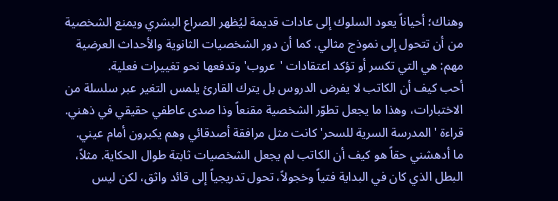وهناك؛ أحياناً يعود السلوك إلى عادات قديمة ليُظهر الصراع البشري ويمنع الشخصية من أن تتحول إلى نموذج مثالي. كما أن دور الشخصيات الثانوية والأحداث العرضية مهم: هي التي تكسر أو تؤكد اعتقادات 'عروب' وتدفعها نحو تغييرات فعلية.
أحب كيف أن الكاتب لا يفرض الدروس بل يترك القارئ يلمس التغير عبر سلسلة من الاختبارات، وهذا ما يجعل تطوّر الشخصية مقنعاً وذا صدى عاطفي حقيقي في ذهني.
قراءة 'المدرسة السرية للسحر' كانت مثل مرافقة أصدقائي وهم يكبرون أمام عيني. ما أدهشني حقاً هو كيف أن الكاتب لم يجعل الشخصيات ثابتة طوال الحكاية. مثلاً، البطل الذي كان في البداية فتياً وخجولاً، تحول تدريجياً إلى قائد واثق، لكن ليس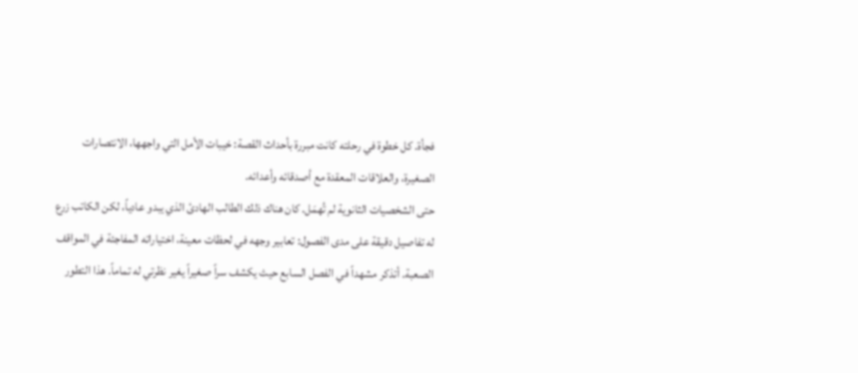فجأة. كل خطوة في رحلته كانت مبررة بأحداث القصة: خيبات الأمل التي واجهها، الانتصارات الصغيرة، والعلاقات المعقدة مع أصدقائه وأعدائه.
حتى الشخصيات الثانوية لم تُهمَل. كان هناك ذلك الطالب الهادئ الذي يبدو عادياً، لكن الكاتب زرع له تفاصيل دقيقة على مدى الفصول: تعابير وجهه في لحظات معينة، اختياراته المفاجئة في المواقف الصعبة. أتذكر مشهداً في الفصل السابع حيث يكشف سراً صغيراً يغير نظرتي له تماماً. هذا التطور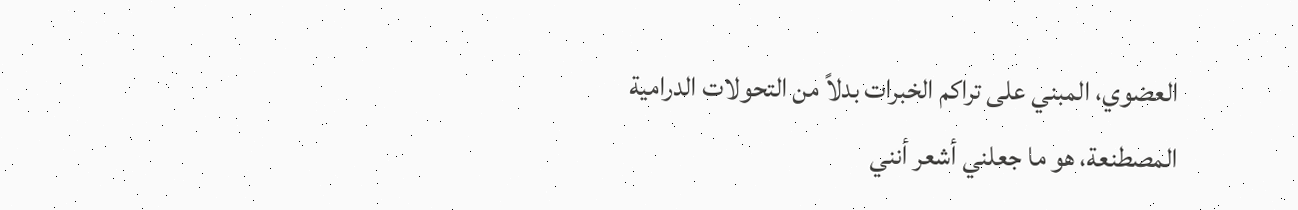العضوي، المبني على تراكم الخبرات بدلاً من التحولات الدرامية المصطنعة، هو ما جعلني أشعر أنني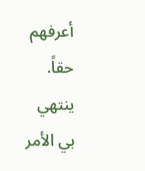أعرفهم حقاً. ينتهي بي الأمر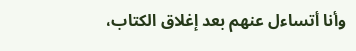وأنا أتساءل عنهم بعد إغلاق الكتاب،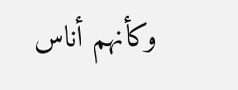وكأنهم أناس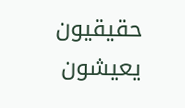حقيقيون يعيشون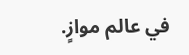في عالم موازٍ.